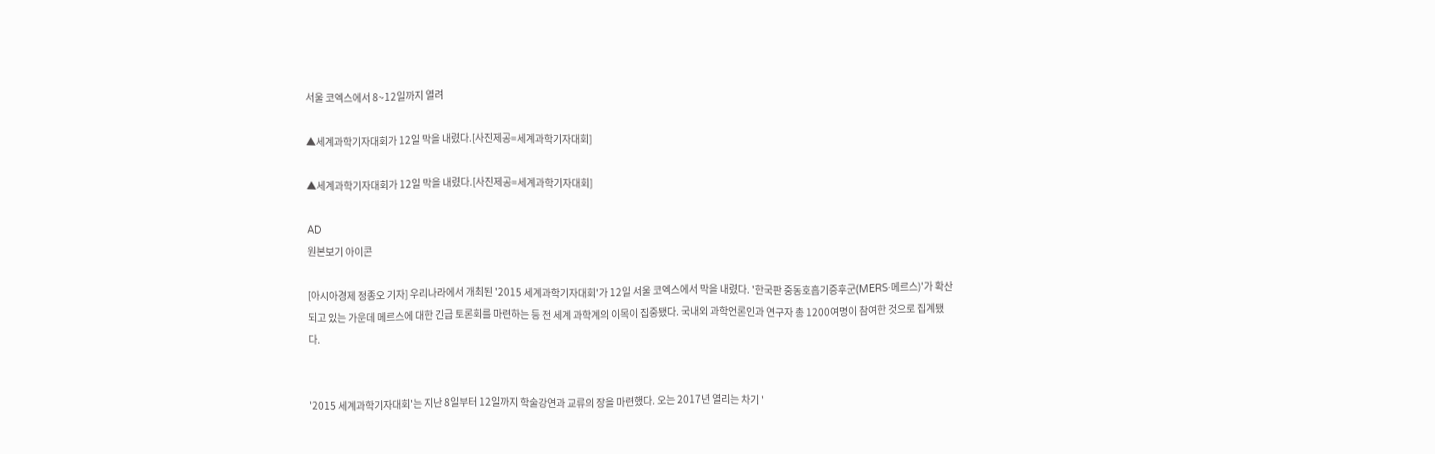서울 코엑스에서 8~12일까지 열려

▲세계과학기자대회가 12일 막을 내렸다.[사진제공=세계과학기자대회]

▲세계과학기자대회가 12일 막을 내렸다.[사진제공=세계과학기자대회]

AD
원본보기 아이콘

[아시아경제 정종오 기자] 우리나라에서 개최된 '2015 세계과학기자대회'가 12일 서울 코엑스에서 막을 내렸다. '한국판 중동호흡기증후군(MERS·메르스)'가 확산되고 있는 가운데 메르스에 대한 긴급 토론회를 마련하는 등 전 세계 과학계의 이목이 집중됐다. 국내외 과학언론인과 연구자 총 1200여명이 참여한 것으로 집계됐다.


'2015 세계과학기자대회'는 지난 8일부터 12일까지 학술강연과 교류의 장을 마련했다. 오는 2017년 열리는 차기 '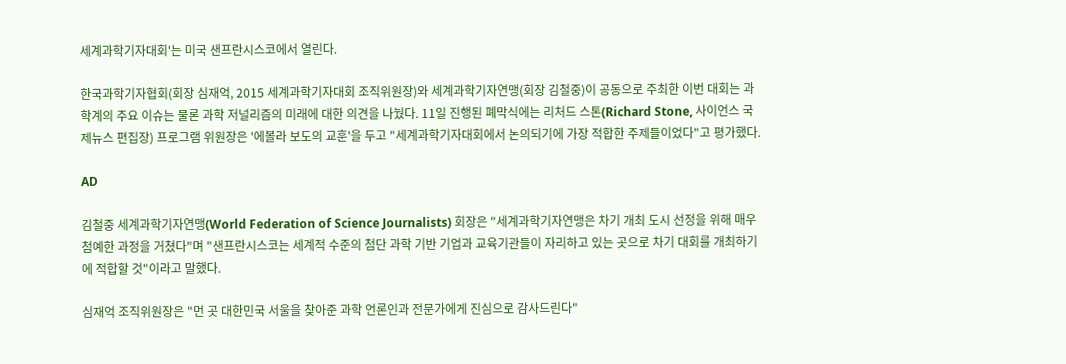세계과학기자대회'는 미국 샌프란시스코에서 열린다.

한국과학기자협회(회장 심재억, 2015 세계과학기자대회 조직위원장)와 세계과학기자연맹(회장 김철중)이 공동으로 주최한 이번 대회는 과학계의 주요 이슈는 물론 과학 저널리즘의 미래에 대한 의견을 나눴다. 11일 진행된 폐막식에는 리처드 스톤(Richard Stone, 사이언스 국제뉴스 편집장) 프로그램 위원장은 '에볼라 보도의 교훈'을 두고 "세계과학기자대회에서 논의되기에 가장 적합한 주제들이었다"고 평가했다.

AD

김철중 세계과학기자연맹(World Federation of Science Journalists) 회장은 "세계과학기자연맹은 차기 개최 도시 선정을 위해 매우 첨예한 과정을 거쳤다"며 "샌프란시스코는 세계적 수준의 첨단 과학 기반 기업과 교육기관들이 자리하고 있는 곳으로 차기 대회를 개최하기에 적합할 것"이라고 말했다.

심재억 조직위원장은 "먼 곳 대한민국 서울을 찾아준 과학 언론인과 전문가에게 진심으로 감사드린다"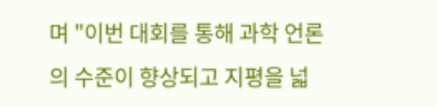며 "이번 대회를 통해 과학 언론의 수준이 향상되고 지평을 넓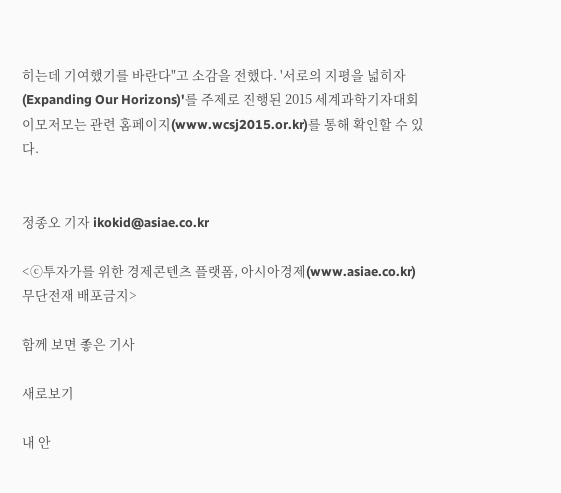히는데 기여했기를 바란다"고 소감을 전했다. '서로의 지평을 넓히자(Expanding Our Horizons)'를 주제로 진행된 2015 세계과학기자대회 이모저모는 관련 홈페이지(www.wcsj2015.or.kr)를 통해 확인할 수 있다.


정종오 기자 ikokid@asiae.co.kr

<ⓒ투자가를 위한 경제콘텐츠 플랫폼, 아시아경제(www.asiae.co.kr) 무단전재 배포금지>

함께 보면 좋은 기사

새로보기

내 안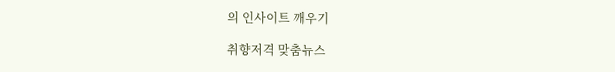의 인사이트 깨우기

취향저격 맞춤뉴스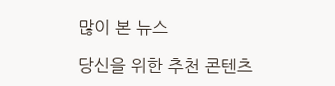많이 본 뉴스

당신을 위한 추천 콘텐츠